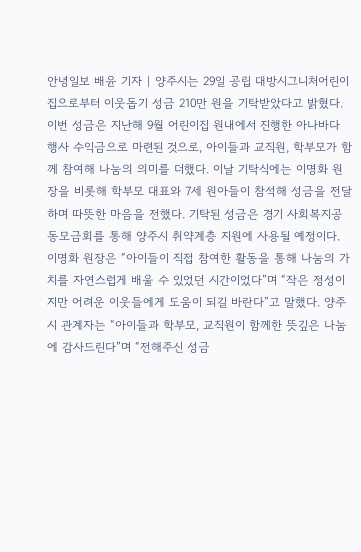안녕일보 배윤 기자 | 양주시는 29일 공립 대방시그니처어린이집으로부터 이웃돕기 성금 210만 원을 기탁받았다고 밝혔다. 이번 성금은 지난해 9월 어린이집 원내에서 진행한 아나바다 행사 수익금으로 마련된 것으로, 아이들과 교직원, 학부모가 함께 참여해 나눔의 의미를 더했다. 이날 기탁식에는 이명화 원장을 비롯해 학부모 대표와 7세 원아들이 참석해 성금을 전달하며 따뜻한 마음을 전했다. 기탁된 성금은 경기 사회복지공동모금회를 통해 양주시 취약계층 지원에 사용될 예정이다. 이명화 원장은 “아이들이 직접 참여한 활동을 통해 나눔의 가치를 자연스럽게 배울 수 있었던 시간이었다”며 “작은 정성이지만 어려운 이웃들에게 도움이 되길 바란다”고 말했다. 양주시 관계자는 “아이들과 학부모, 교직원이 함께한 뜻깊은 나눔에 감사드린다”며 “전해주신 성금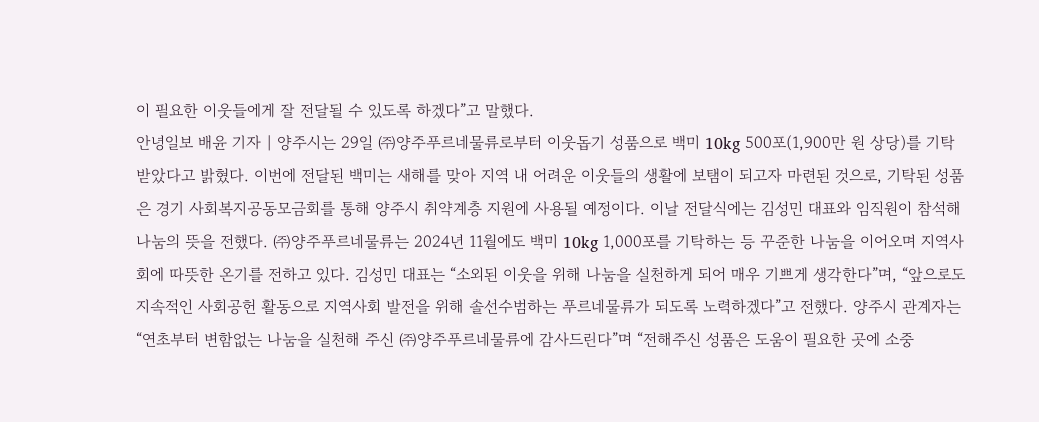이 필요한 이웃들에게 잘 전달될 수 있도록 하겠다”고 말했다.
안녕일보 배윤 기자 | 양주시는 29일 ㈜양주푸르네물류로부터 이웃돕기 성품으로 백미 10kg 500포(1,900만 원 상당)를 기탁받았다고 밝혔다. 이번에 전달된 백미는 새해를 맞아 지역 내 어려운 이웃들의 생활에 보탬이 되고자 마련된 것으로, 기탁된 성품은 경기 사회복지공동모금회를 통해 양주시 취약계층 지원에 사용될 예정이다. 이날 전달식에는 김성민 대표와 임직원이 참석해 나눔의 뜻을 전했다. ㈜양주푸르네물류는 2024년 11월에도 백미 10kg 1,000포를 기탁하는 등 꾸준한 나눔을 이어오며 지역사회에 따뜻한 온기를 전하고 있다. 김성민 대표는 “소외된 이웃을 위해 나눔을 실천하게 되어 매우 기쁘게 생각한다”며, “앞으로도 지속적인 사회공헌 활동으로 지역사회 발전을 위해 솔선수범하는 푸르네물류가 되도록 노력하겠다”고 전했다. 양주시 관계자는 “연초부터 변함없는 나눔을 실천해 주신 ㈜양주푸르네물류에 감사드린다”며 “전해주신 성품은 도움이 필요한 곳에 소중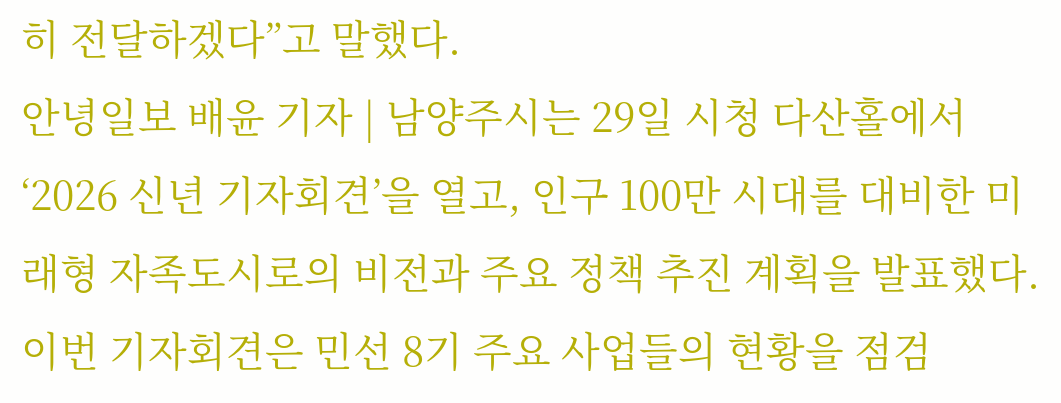히 전달하겠다”고 말했다.
안녕일보 배윤 기자 | 남양주시는 29일 시청 다산홀에서 ‘2026 신년 기자회견’을 열고, 인구 100만 시대를 대비한 미래형 자족도시로의 비전과 주요 정책 추진 계획을 발표했다. 이번 기자회견은 민선 8기 주요 사업들의 현황을 점검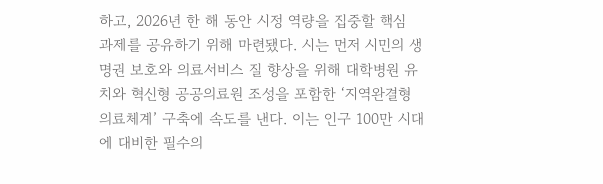하고, 2026년 한 해 동안 시정 역량을 집중할 핵심 과제를 공유하기 위해 마련됐다. 시는 먼저 시민의 생명권 보호와 의료서비스 질 향상을 위해 대학병원 유치와 혁신형 공공의료원 조성을 포함한 ‘지역완결형 의료체계’ 구축에 속도를 낸다. 이는 인구 100만 시대에 대비한 필수의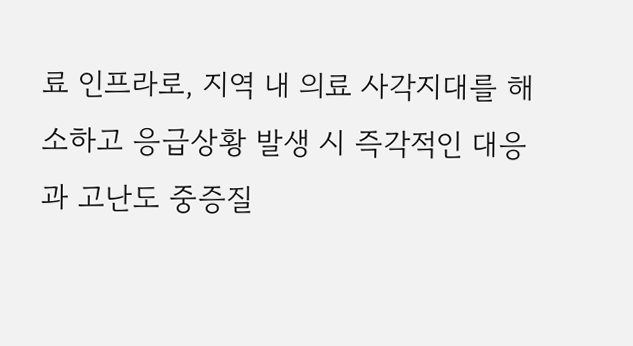료 인프라로, 지역 내 의료 사각지대를 해소하고 응급상황 발생 시 즉각적인 대응과 고난도 중증질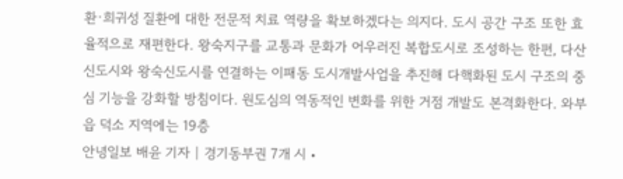환·희귀성 질환에 대한 전문적 치료 역량을 확보하겠다는 의지다. 도시 공간 구조 또한 효율적으로 재편한다. 왕숙지구를 교통과 문화가 어우러진 복합도시로 조성하는 한편, 다산신도시와 왕숙신도시를 연결하는 이패동 도시개발사업을 추진해 다핵화된 도시 구조의 중심 기능을 강화할 방침이다. 원도심의 역동적인 변화를 위한 거점 개발도 본격화한다. 와부읍 덕소 지역에는 19층
안녕일보 배윤 기자 | 경기동부권 7개 시‧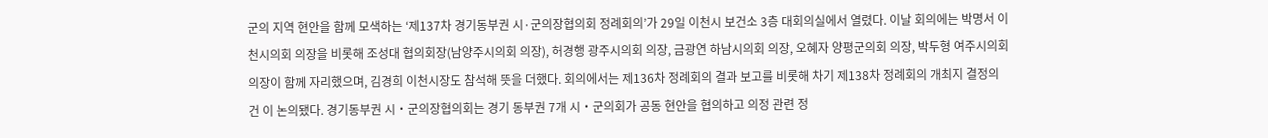군의 지역 현안을 함께 모색하는 ‘제137차 경기동부권 시·군의장협의회 정례회의’가 29일 이천시 보건소 3층 대회의실에서 열렸다. 이날 회의에는 박명서 이천시의회 의장을 비롯해 조성대 협의회장(남양주시의회 의장), 허경행 광주시의회 의장, 금광연 하남시의회 의장, 오혜자 양평군의회 의장, 박두형 여주시의회 의장이 함께 자리했으며, 김경희 이천시장도 참석해 뜻을 더했다. 회의에서는 제136차 정례회의 결과 보고를 비롯해 차기 제138차 정례회의 개최지 결정의 건 이 논의됐다. 경기동부권 시‧군의장협의회는 경기 동부권 7개 시‧군의회가 공동 현안을 협의하고 의정 관련 정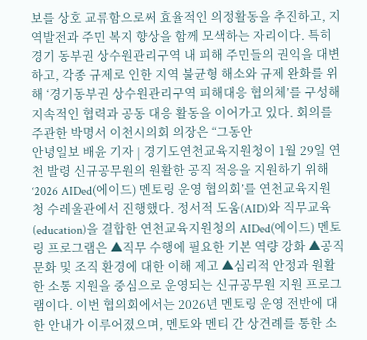보를 상호 교류함으로써 효율적인 의정활동을 추진하고, 지역발전과 주민 복지 향상을 함께 모색하는 자리이다. 특히 경기 동부권 상수원관리구역 내 피해 주민들의 권익을 대변하고, 각종 규제로 인한 지역 불균형 해소와 규제 완화를 위해 ‘경기동부권 상수원관리구역 피해대응 협의체’를 구성해 지속적인 협력과 공동 대응 활동을 이어가고 있다. 회의를 주관한 박명서 이천시의회 의장은 “그동안
안녕일보 배윤 기자 | 경기도연천교육지원청이 1월 29일 연천 발령 신규공무원의 원활한 공직 적응을 지원하기 위해 ‘2026 AIDed(에이드) 멘토링 운영 협의회’를 연천교육지원청 수레울관에서 진행했다. 정서적 도움(AID)와 직무교육(education)을 결합한 연천교육지원청의 AIDed(에이드) 멘토링 프로그램은 ▲직무 수행에 필요한 기본 역량 강화 ▲공직 문화 및 조직 환경에 대한 이해 제고 ▲심리적 안정과 원활한 소통 지원을 중심으로 운영되는 신규공무원 지원 프로그램이다. 이번 협의회에서는 2026년 멘토링 운영 전반에 대한 안내가 이루어졌으며, 멘토와 멘티 간 상견례를 통한 소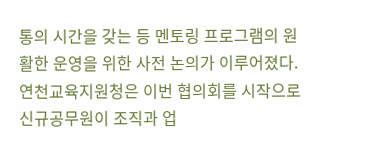통의 시간을 갖는 등 멘토링 프로그램의 원활한 운영을 위한 사전 논의가 이루어졌다. 연천교육지원청은 이번 협의회를 시작으로 신규공무원이 조직과 업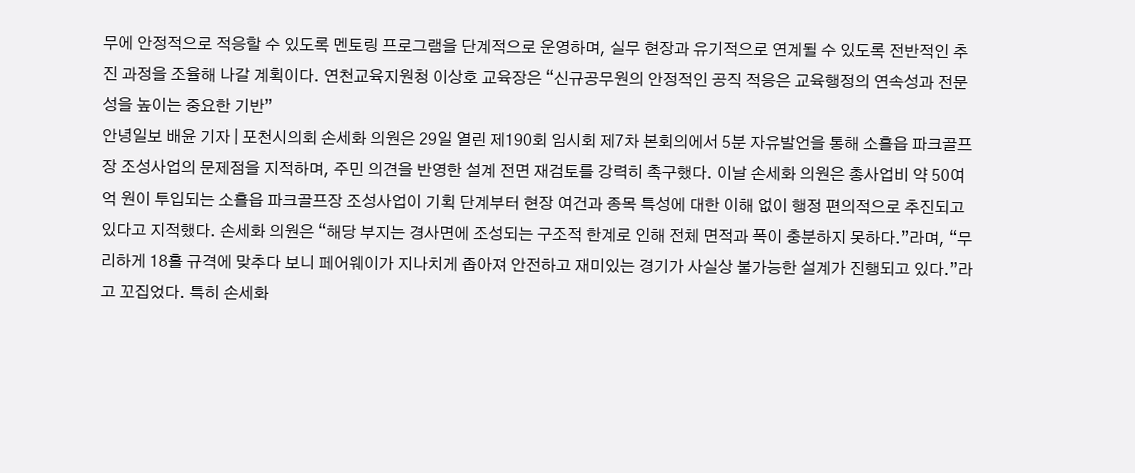무에 안정적으로 적응할 수 있도록 멘토링 프로그램을 단계적으로 운영하며, 실무 현장과 유기적으로 연계될 수 있도록 전반적인 추진 과정을 조율해 나갈 계획이다. 연천교육지원청 이상호 교육장은 “신규공무원의 안정적인 공직 적응은 교육행정의 연속성과 전문성을 높이는 중요한 기반”
안녕일보 배윤 기자 | 포천시의회 손세화 의원은 29일 열린 제190회 임시회 제7차 본회의에서 5분 자유발언을 통해 소흘읍 파크골프장 조성사업의 문제점을 지적하며, 주민 의견을 반영한 설계 전면 재검토를 강력히 촉구했다. 이날 손세화 의원은 총사업비 약 50여억 원이 투입되는 소흘읍 파크골프장 조성사업이 기획 단계부터 현장 여건과 종목 특성에 대한 이해 없이 행정 편의적으로 추진되고 있다고 지적했다. 손세화 의원은 “해당 부지는 경사면에 조성되는 구조적 한계로 인해 전체 면적과 폭이 충분하지 못하다.”라며, “무리하게 18홀 규격에 맞추다 보니 페어웨이가 지나치게 좁아져 안전하고 재미있는 경기가 사실상 불가능한 설계가 진행되고 있다.”라고 꼬집었다. 특히 손세화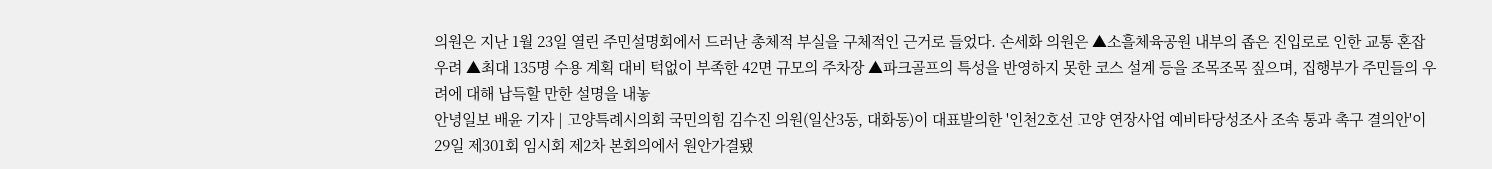의원은 지난 1월 23일 열린 주민설명회에서 드러난 총체적 부실을 구체적인 근거로 들었다. 손세화 의원은 ▲소흘체육공원 내부의 좁은 진입로로 인한 교통 혼잡 우려 ▲최대 135명 수용 계획 대비 턱없이 부족한 42면 규모의 주차장 ▲파크골프의 특성을 반영하지 못한 코스 설계 등을 조목조목 짚으며, 집행부가 주민들의 우려에 대해 납득할 만한 설명을 내놓
안녕일보 배윤 기자 | 고양특례시의회 국민의힘 김수진 의원(일산3동, 대화동)이 대표발의한 '인천2호선 고양 연장사업 예비타당성조사 조속 통과 촉구 결의안'이 29일 제301회 임시회 제2차 본회의에서 원안가결됐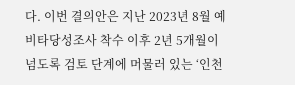다. 이번 결의안은 지난 2023년 8월 예비타당성조사 착수 이후 2년 5개월이 넘도록 검토 단계에 머물러 있는 ‘인천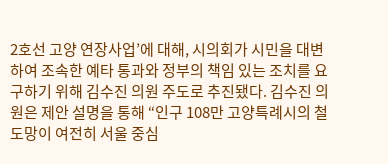2호선 고양 연장사업’에 대해, 시의회가 시민을 대변하여 조속한 예타 통과와 정부의 책임 있는 조치를 요구하기 위해 김수진 의원 주도로 추진됐다. 김수진 의원은 제안 설명을 통해 “인구 108만 고양특례시의 철도망이 여전히 서울 중심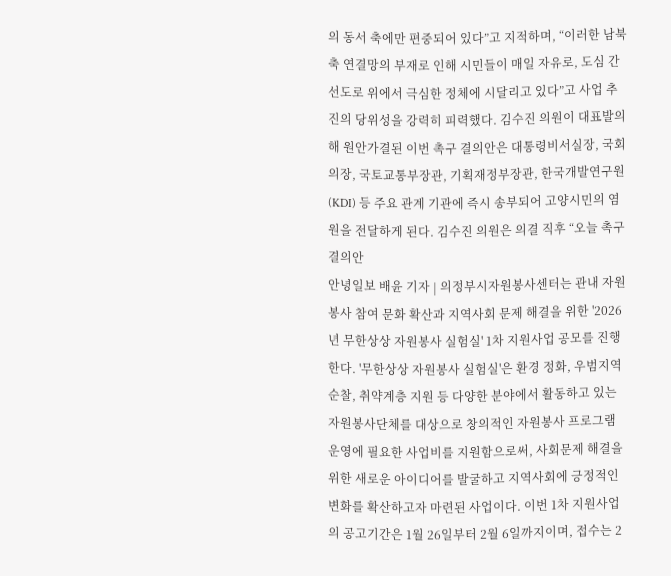의 동서 축에만 편중되어 있다”고 지적하며, “이러한 남북 축 연결망의 부재로 인해 시민들이 매일 자유로, 도심 간선도로 위에서 극심한 정체에 시달리고 있다”고 사업 추진의 당위성을 강력히 피력했다. 김수진 의원이 대표발의해 원안가결된 이번 촉구 결의안은 대통령비서실장, 국회의장, 국토교통부장관, 기획재정부장관, 한국개발연구원(KDI) 등 주요 관계 기관에 즉시 송부되어 고양시민의 염원을 전달하게 된다. 김수진 의원은 의결 직후 “오늘 촉구 결의안
안녕일보 배윤 기자 | 의정부시자원봉사센터는 관내 자원봉사 참여 문화 확산과 지역사회 문제 해결을 위한 '2026년 무한상상 자원봉사 실험실' 1차 지원사업 공모를 진행한다. '무한상상 자원봉사 실험실'은 환경 정화, 우범지역 순찰, 취약계층 지원 등 다양한 분야에서 활동하고 있는 자원봉사단체를 대상으로 창의적인 자원봉사 프로그램 운영에 필요한 사업비를 지원함으로써, 사회문제 해결을 위한 새로운 아이디어를 발굴하고 지역사회에 긍정적인 변화를 확산하고자 마련된 사업이다. 이번 1차 지원사업의 공고기간은 1월 26일부터 2월 6일까지이며, 접수는 2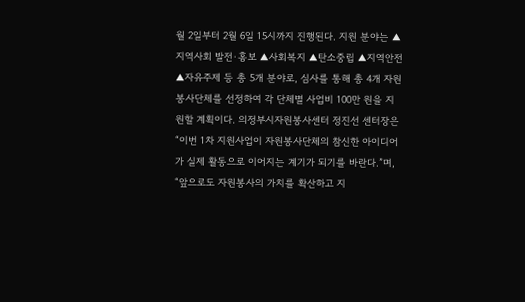월 2일부터 2월 6일 15시까지 진행된다. 지원 분야는 ▲지역사회 발전·홍보 ▲사회복지 ▲탄소중립 ▲지역안전 ▲자유주제 등 총 5개 분야로, 심사를 통해 총 4개 자원봉사단체를 선정하여 각 단체별 사업비 100만 원을 지원할 계획이다. 의정부시자원봉사센터 정진선 센터장은 “이번 1차 지원사업이 자원봉사단체의 참신한 아이디어가 실제 활동으로 이어지는 계기가 되기를 바란다.”며, “앞으로도 자원봉사의 가치를 확산하고 지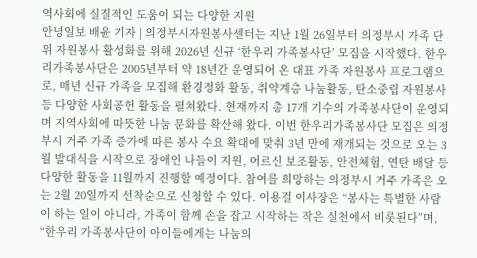역사회에 실질적인 도움이 되는 다양한 지원
안녕일보 배윤 기자 | 의정부시자원봉사센터는 지난 1월 26일부터 의정부시 가족 단위 자원봉사 활성화를 위해 2026년 신규 ‘한우리 가족봉사단’ 모집을 시작했다. 한우리가족봉사단은 2005년부터 약 18년간 운영되어 온 대표 가족 자원봉사 프로그램으로, 매년 신규 가족을 모집해 환경정화 활동, 취약계층 나눔활동, 탄소중립 자원봉사 등 다양한 사회공헌 활동을 펼쳐왔다. 현재까지 총 17개 기수의 가족봉사단이 운영되며 지역사회에 따뜻한 나눔 문화를 확산해 왔다. 이번 한우리가족봉사단 모집은 의정부시 거주 가족 증가에 따른 봉사 수요 확대에 맞춰 3년 만에 재개되는 것으로 오는 3월 발대식을 시작으로 장애인 나들이 지원, 어르신 보조활동, 안전체험, 연탄 배달 등 다양한 활동을 11월까지 진행할 예정이다. 참여를 희망하는 의정부시 거주 가족은 오는 2월 20일까지 선착순으로 신청할 수 있다. 이용걸 이사장은 “봉사는 특별한 사람이 하는 일이 아니라, 가족이 함께 손을 잡고 시작하는 작은 실천에서 비롯된다”며, “한우리 가족봉사단이 아이들에게는 나눔의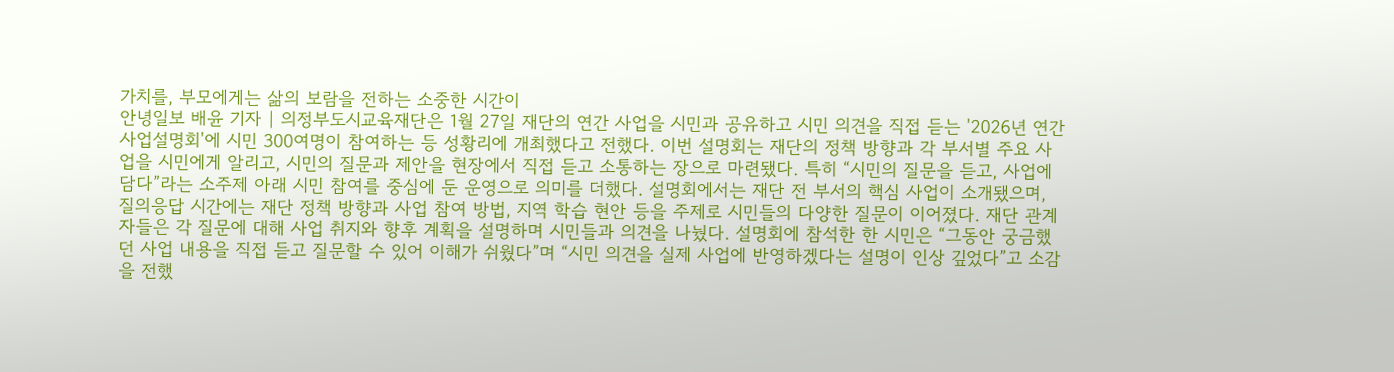가치를, 부모에게는 삶의 보람을 전하는 소중한 시간이
안녕일보 배윤 기자 | 의정부도시교육재단은 1월 27일 재단의 연간 사업을 시민과 공유하고 시민 의견을 직접 듣는 '2026년 연간 사업설명회'에 시민 300여명이 참여하는 등 성황리에 개최했다고 전했다. 이번 설명회는 재단의 정책 방향과 각 부서별 주요 사업을 시민에게 알리고, 시민의 질문과 제안을 현장에서 직접 듣고 소통하는 장으로 마련됐다. 특히 “시민의 질문을 듣고, 사업에 담다”라는 소주제 아래 시민 참여를 중심에 둔 운영으로 의미를 더했다. 설명회에서는 재단 전 부서의 핵심 사업이 소개됐으며, 질의응답 시간에는 재단 정책 방향과 사업 참여 방법, 지역 학습 현안 등을 주제로 시민들의 다양한 질문이 이어졌다. 재단 관계자들은 각 질문에 대해 사업 취지와 향후 계획을 설명하며 시민들과 의견을 나눴다. 설명회에 참석한 한 시민은 “그동안 궁금했던 사업 내용을 직접 듣고 질문할 수 있어 이해가 쉬웠다”며 “시민 의견을 실제 사업에 반영하겠다는 설명이 인상 깊었다”고 소감을 전했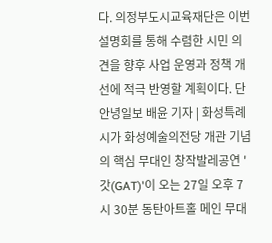다. 의정부도시교육재단은 이번 설명회를 통해 수렴한 시민 의견을 향후 사업 운영과 정책 개선에 적극 반영할 계획이다. 단
안녕일보 배윤 기자 | 화성특례시가 화성예술의전당 개관 기념의 핵심 무대인 창작발레공연 '갓(GAT)'이 오는 27일 오후 7시 30분 동탄아트홀 메인 무대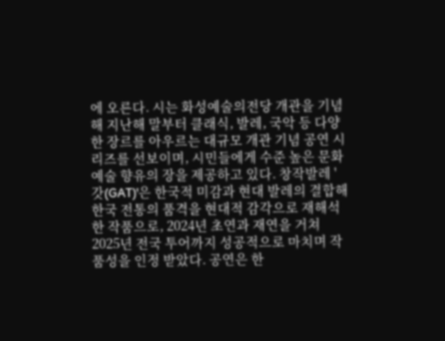에 오른다. 시는 화성예술의전당 개관을 기념해 지난해 말부터 클래식, 발레, 국악 등 다양한 장르를 아우르는 대규모 개관 기념 공연 시리즈를 선보이며, 시민들에게 수준 높은 문화예술 향유의 장을 제공하고 있다. 창작발레 '갓(GAT)'은 한국적 미감과 현대 발레의 결합해 한국 전통의 품격을 현대적 감각으로 재해석한 작품으로, 2024년 초연과 재연을 거쳐 2025년 전국 투어까지 성공적으로 마치며 작품성을 인정 받았다. 공연은 한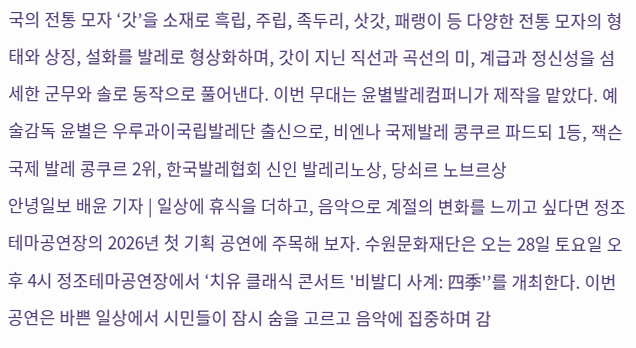국의 전통 모자 ‘갓’을 소재로 흑립, 주립, 족두리, 삿갓, 패랭이 등 다양한 전통 모자의 형태와 상징, 설화를 발레로 형상화하며, 갓이 지닌 직선과 곡선의 미, 계급과 정신성을 섬세한 군무와 솔로 동작으로 풀어낸다. 이번 무대는 윤별발레컴퍼니가 제작을 맡았다. 예술감독 윤별은 우루과이국립발레단 출신으로, 비엔나 국제발레 콩쿠르 파드되 1등, 잭슨 국제 발레 콩쿠르 2위, 한국발레협회 신인 발레리노상, 당쇠르 노브르상
안녕일보 배윤 기자 | 일상에 휴식을 더하고, 음악으로 계절의 변화를 느끼고 싶다면 정조테마공연장의 2026년 첫 기획 공연에 주목해 보자. 수원문화재단은 오는 28일 토요일 오후 4시 정조테마공연장에서 ‘치유 클래식 콘서트 '비발디 사계: 四季'’를 개최한다. 이번 공연은 바쁜 일상에서 시민들이 잠시 숨을 고르고 음악에 집중하며 감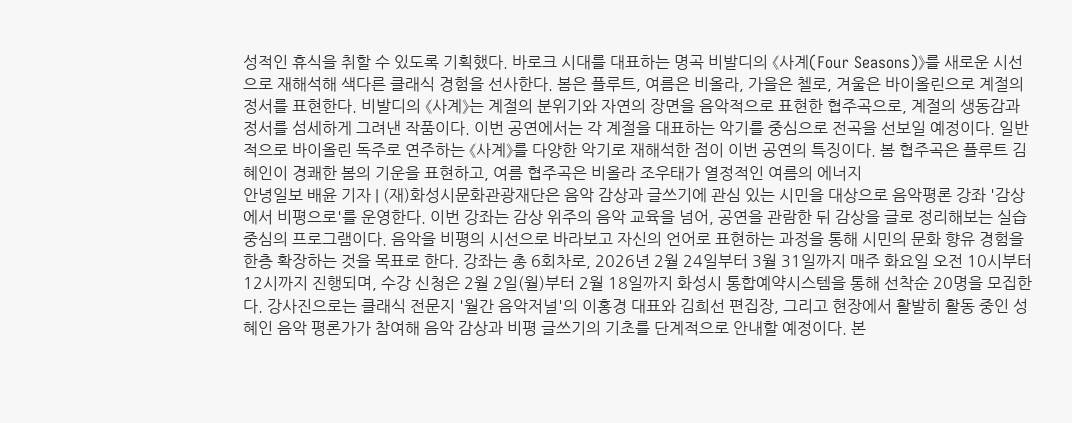성적인 휴식을 취할 수 있도록 기획했다. 바로크 시대를 대표하는 명곡 비발디의 《사계(Four Seasons)》를 새로운 시선으로 재해석해 색다른 클래식 경험을 선사한다. 봄은 플루트, 여름은 비올라, 가을은 첼로, 겨울은 바이올린으로 계절의 정서를 표현한다. 비발디의 《사계》는 계절의 분위기와 자연의 장면을 음악적으로 표현한 협주곡으로, 계절의 생동감과 정서를 섬세하게 그려낸 작품이다. 이번 공연에서는 각 계절을 대표하는 악기를 중심으로 전곡을 선보일 예정이다. 일반적으로 바이올린 독주로 연주하는 《사계》를 다양한 악기로 재해석한 점이 이번 공연의 특징이다. 봄 협주곡은 플루트 김혜인이 경쾌한 봄의 기운을 표현하고, 여름 협주곡은 비올라 조우태가 열정적인 여름의 에너지
안녕일보 배윤 기자 | (재)화성시문화관광재단은 음악 감상과 글쓰기에 관심 있는 시민을 대상으로 음악평론 강좌 '감상에서 비평으로'를 운영한다. 이번 강좌는 감상 위주의 음악 교육을 넘어, 공연을 관람한 뒤 감상을 글로 정리해보는 실습 중심의 프로그램이다. 음악을 비평의 시선으로 바라보고 자신의 언어로 표현하는 과정을 통해 시민의 문화 향유 경험을 한층 확장하는 것을 목표로 한다. 강좌는 총 6회차로, 2026년 2월 24일부터 3월 31일까지 매주 화요일 오전 10시부터 12시까지 진행되며, 수강 신청은 2월 2일(월)부터 2월 18일까지 화성시 통합예약시스템을 통해 선착순 20명을 모집한다. 강사진으로는 클래식 전문지 '월간 음악저널'의 이홍경 대표와 김희선 편집장, 그리고 현장에서 활발히 활동 중인 성혜인 음악 평론가가 참여해 음악 감상과 비평 글쓰기의 기초를 단계적으로 안내할 예정이다. 본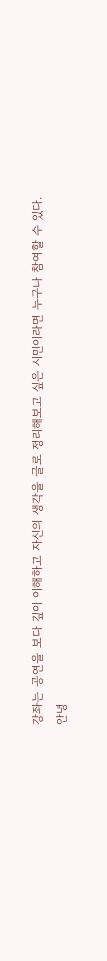강좌는 공연을 보다 깊이 이해하고 자신의 생각을 글로 정리해보고 싶은 시민이라면 누구나 참여할 수 있다.
안녕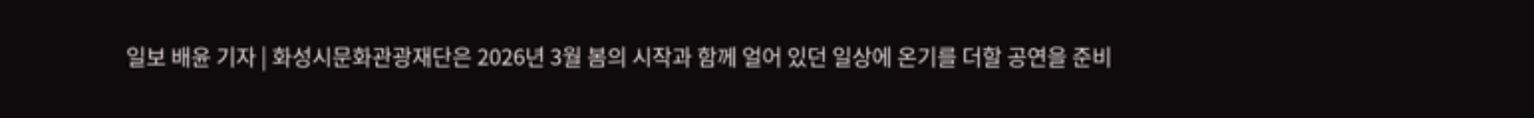일보 배윤 기자 | 화성시문화관광재단은 2026년 3월 봄의 시작과 함께 얼어 있던 일상에 온기를 더할 공연을 준비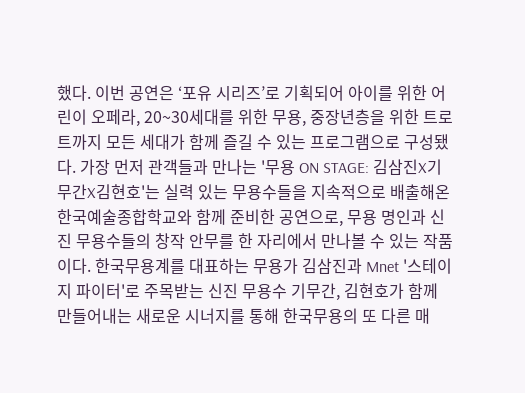했다. 이번 공연은 ‘포유 시리즈’로 기획되어 아이를 위한 어린이 오페라, 20~30세대를 위한 무용, 중장년층을 위한 트로트까지 모든 세대가 함께 즐길 수 있는 프로그램으로 구성됐다. 가장 먼저 관객들과 만나는 '무용 ON STAGE: 김삼진X기무간X김현호'는 실력 있는 무용수들을 지속적으로 배출해온 한국예술종합학교와 함께 준비한 공연으로, 무용 명인과 신진 무용수들의 창작 안무를 한 자리에서 만나볼 수 있는 작품이다. 한국무용계를 대표하는 무용가 김삼진과 Mnet '스테이지 파이터'로 주목받는 신진 무용수 기무간, 김현호가 함께 만들어내는 새로운 시너지를 통해 한국무용의 또 다른 매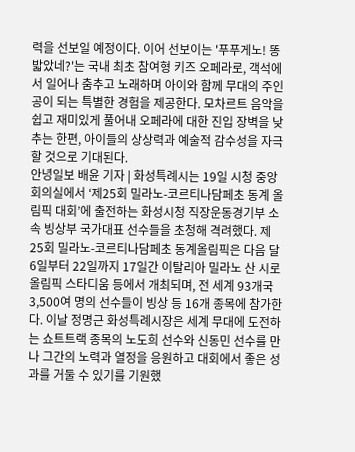력을 선보일 예정이다. 이어 선보이는 '푸푸게노! 똥 밟았네?'는 국내 최초 참여형 키즈 오페라로, 객석에서 일어나 춤추고 노래하며 아이와 함께 무대의 주인공이 되는 특별한 경험을 제공한다. 모차르트 음악을 쉽고 재미있게 풀어내 오페라에 대한 진입 장벽을 낮추는 한편, 아이들의 상상력과 예술적 감수성을 자극할 것으로 기대된다.
안녕일보 배윤 기자 | 화성특례시는 19일 시청 중앙회의실에서 ‘제25회 밀라노-코르티나담페초 동계 올림픽 대회’에 출전하는 화성시청 직장운동경기부 소속 빙상부 국가대표 선수들을 초청해 격려했다. 제25회 밀라노-코르티나담페초 동계올림픽은 다음 달 6일부터 22일까지 17일간 이탈리아 밀라노 산 시로 올림픽 스타디움 등에서 개최되며, 전 세계 93개국 3,500여 명의 선수들이 빙상 등 16개 종목에 참가한다. 이날 정명근 화성특례시장은 세계 무대에 도전하는 쇼트트랙 종목의 노도희 선수와 신동민 선수를 만나 그간의 노력과 열정을 응원하고 대회에서 좋은 성과를 거둘 수 있기를 기원했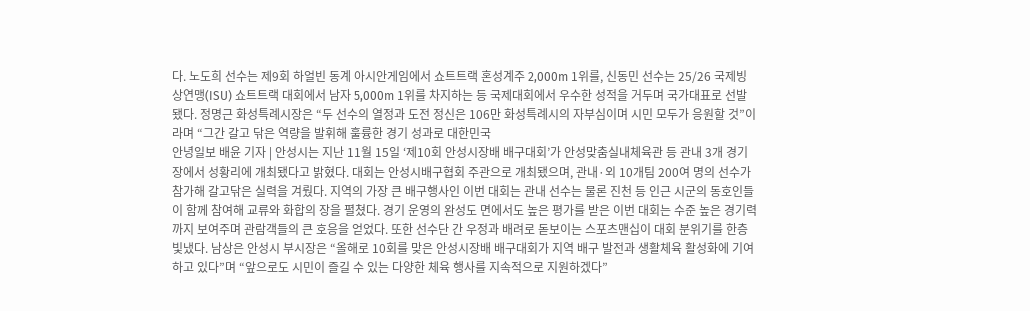다. 노도희 선수는 제9회 하얼빈 동계 아시안게임에서 쇼트트랙 혼성계주 2,000m 1위를, 신동민 선수는 25/26 국제빙상연맹(ISU) 쇼트트랙 대회에서 남자 5,000m 1위를 차지하는 등 국제대회에서 우수한 성적을 거두며 국가대표로 선발됐다. 정명근 화성특례시장은 “두 선수의 열정과 도전 정신은 106만 화성특례시의 자부심이며 시민 모두가 응원할 것”이라며 “그간 갈고 닦은 역량을 발휘해 훌륭한 경기 성과로 대한민국
안녕일보 배윤 기자 | 안성시는 지난 11월 15일 ‘제10회 안성시장배 배구대회’가 안성맞춤실내체육관 등 관내 3개 경기장에서 성황리에 개최됐다고 밝혔다. 대회는 안성시배구협회 주관으로 개최됐으며, 관내·외 10개팀 200여 명의 선수가 참가해 갈고닦은 실력을 겨뤘다. 지역의 가장 큰 배구행사인 이번 대회는 관내 선수는 물론 진천 등 인근 시군의 동호인들이 함께 참여해 교류와 화합의 장을 펼쳤다. 경기 운영의 완성도 면에서도 높은 평가를 받은 이번 대회는 수준 높은 경기력까지 보여주며 관람객들의 큰 호응을 얻었다. 또한 선수단 간 우정과 배려로 돋보이는 스포츠맨십이 대회 분위기를 한층 빛냈다. 남상은 안성시 부시장은 “올해로 10회를 맞은 안성시장배 배구대회가 지역 배구 발전과 생활체육 활성화에 기여하고 있다”며 “앞으로도 시민이 즐길 수 있는 다양한 체육 행사를 지속적으로 지원하겠다”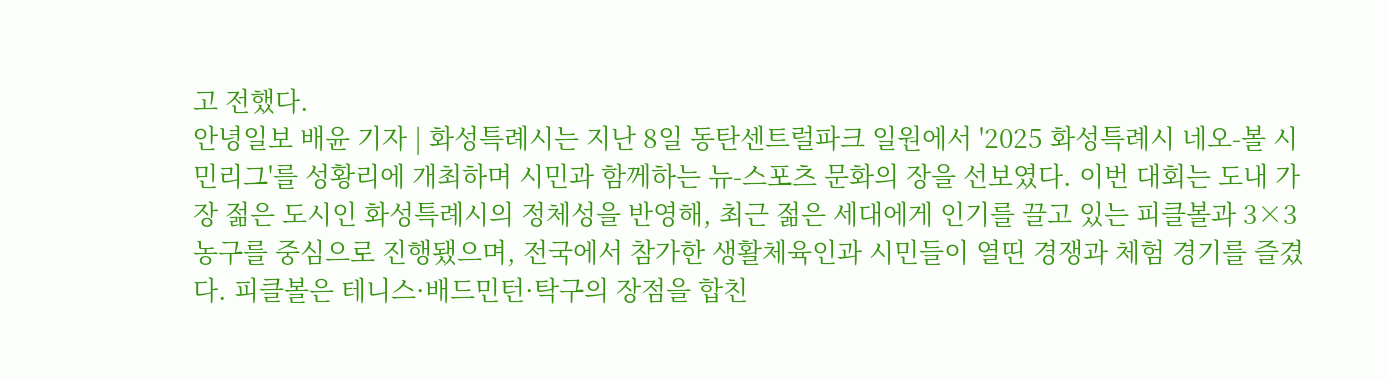고 전했다.
안녕일보 배윤 기자 | 화성특례시는 지난 8일 동탄센트럴파크 일원에서 '2025 화성특례시 네오-볼 시민리그'를 성황리에 개최하며 시민과 함께하는 뉴-스포츠 문화의 장을 선보였다. 이번 대회는 도내 가장 젊은 도시인 화성특례시의 정체성을 반영해, 최근 젊은 세대에게 인기를 끌고 있는 피클볼과 3×3 농구를 중심으로 진행됐으며, 전국에서 참가한 생활체육인과 시민들이 열띤 경쟁과 체험 경기를 즐겼다. 피클볼은 테니스·배드민턴·탁구의 장점을 합친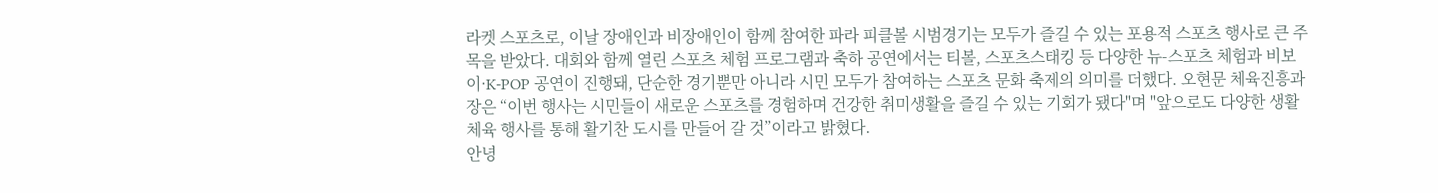라켓 스포츠로, 이날 장애인과 비장애인이 함께 참여한 파라 피클볼 시범경기는 모두가 즐길 수 있는 포용적 스포츠 행사로 큰 주목을 받았다. 대회와 함께 열린 스포츠 체험 프로그램과 축하 공연에서는 티볼, 스포츠스태킹 등 다양한 뉴-스포츠 체험과 비보이·K-POP 공연이 진행돼, 단순한 경기뿐만 아니라 시민 모두가 참여하는 스포츠 문화 축제의 의미를 더했다. 오현문 체육진흥과장은 “이번 행사는 시민들이 새로운 스포츠를 경험하며 건강한 취미생활을 즐길 수 있는 기회가 됐다"며 "앞으로도 다양한 생활체육 행사를 통해 활기찬 도시를 만들어 갈 것”이라고 밝혔다.
안녕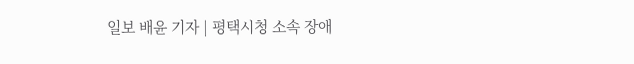일보 배윤 기자 | 평택시청 소속 장애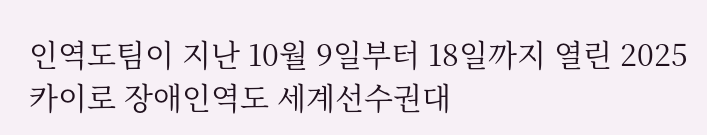인역도팀이 지난 10월 9일부터 18일까지 열린 2025 카이로 장애인역도 세계선수권대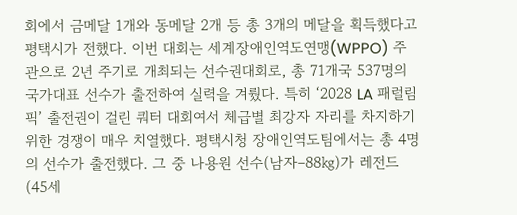회에서 금메달 1개와 동메달 2개 등 총 3개의 메달을 획득했다고 평택시가 전했다. 이번 대회는 세계장애인역도연맹(WPPO) 주관으로 2년 주기로 개최되는 선수권대회로, 총 71개국 537명의 국가대표 선수가 출전하여 실력을 겨뤘다. 특히 ‘2028 LA 패럴림픽’ 출전권이 걸린 쿼터 대회여서 체급별 최강자 자리를 차지하기 위한 경쟁이 매우 치열했다. 평택시청 장애인역도팀에서는 총 4명의 선수가 출전했다. 그 중 나용원 선수(남자–88㎏)가 레전드(45세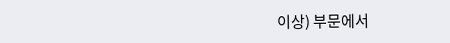이상) 부문에서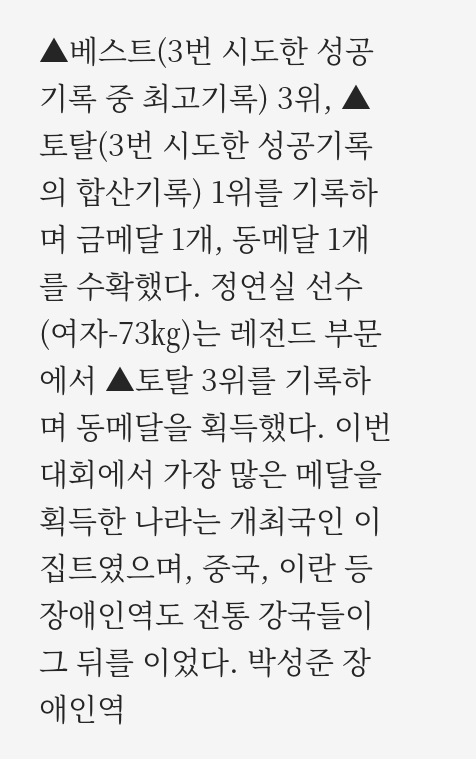▲베스트(3번 시도한 성공기록 중 최고기록) 3위, ▲토탈(3번 시도한 성공기록의 합산기록) 1위를 기록하며 금메달 1개, 동메달 1개를 수확했다. 정연실 선수(여자-73㎏)는 레전드 부문에서 ▲토탈 3위를 기록하며 동메달을 획득했다. 이번 대회에서 가장 많은 메달을 획득한 나라는 개최국인 이집트였으며, 중국, 이란 등 장애인역도 전통 강국들이 그 뒤를 이었다. 박성준 장애인역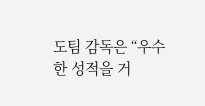도팀 감독은 “우수한 성적을 거